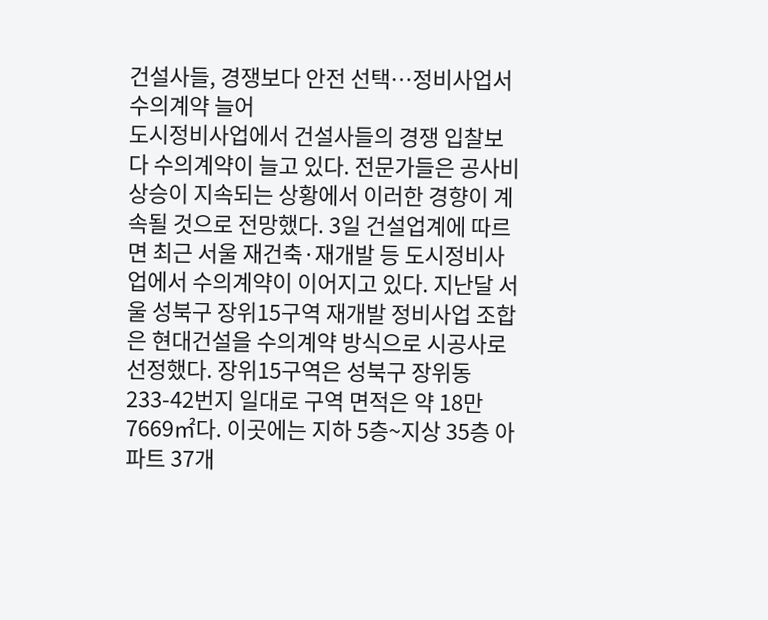건설사들, 경쟁보다 안전 선택…정비사업서 수의계약 늘어
도시정비사업에서 건설사들의 경쟁 입찰보다 수의계약이 늘고 있다. 전문가들은 공사비 상승이 지속되는 상황에서 이러한 경향이 계속될 것으로 전망했다. 3일 건설업계에 따르면 최근 서울 재건축·재개발 등 도시정비사업에서 수의계약이 이어지고 있다. 지난달 서울 성북구 장위15구역 재개발 정비사업 조합은 현대건설을 수의계약 방식으로 시공사로 선정했다. 장위15구역은 성북구 장위동 233-42번지 일대로 구역 면적은 약 18만7669㎡다. 이곳에는 지하 5층~지상 35층 아파트 37개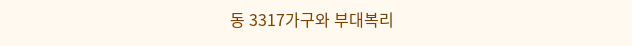동 3317가구와 부대복리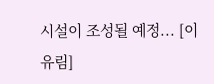시설이 조성될 예정... [이유림]